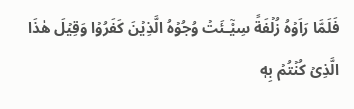فَلَمَّا رَاَوۡهُ زُلۡفَةً سِیْٓـئَتۡ وُجُوۡهُ الَّذِيۡنَ كَفَرُوۡا وَقِيۡلَ هٰذَا الَّذِىۡ كُنۡتُمۡ بِهٖ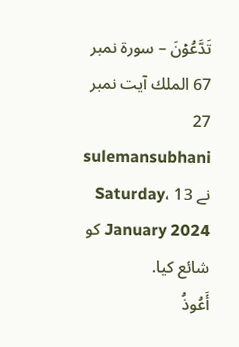تَدَّعُوۡنَ – سورۃ نمبر 67 الملك آیت نمبر 27
sulemansubhani نے Saturday، 13 January 2024 کو شائع کیا.
أَعُوذُ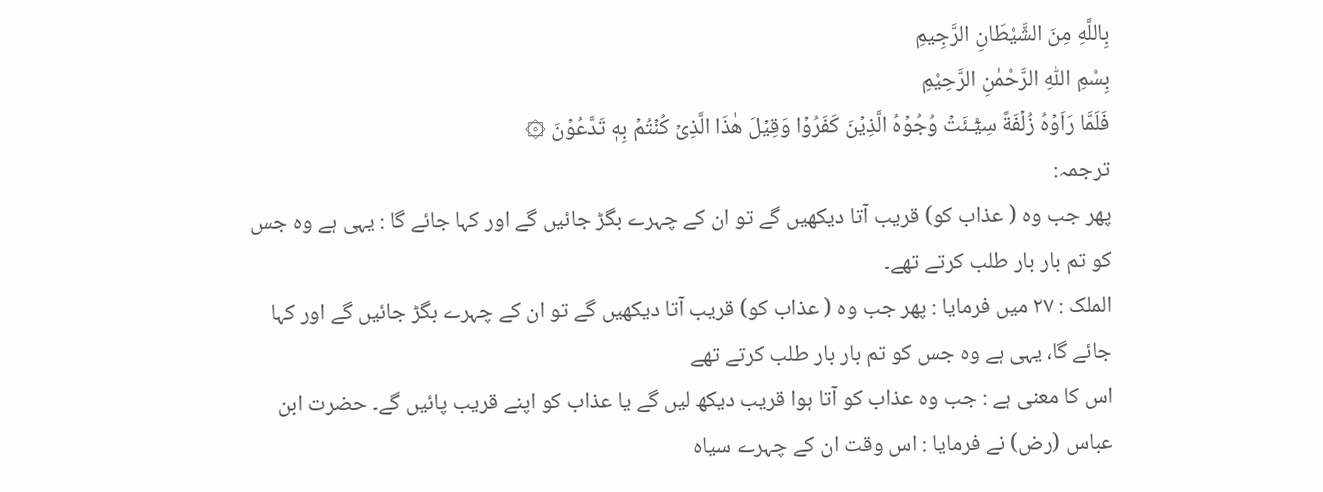بِاللَّهِ مِنَ الشَّيْطَانِ الرَّجِيمِ
بِسْمِ اللّٰهِ الرَّحْمٰنِ الرَّحِيْمِ
فَلَمَّا رَاَوۡهُ زُلۡفَةً سِیْٓـئَتۡ وُجُوۡهُ الَّذِيۡنَ كَفَرُوۡا وَقِيۡلَ هٰذَا الَّذِىۡ كُنۡتُمۡ بِهٖ تَدَّعُوۡنَ ۞
ترجمہ:
پھر جب وہ ( عذاب کو) قریب آتا دیکھیں گے تو ان کے چہرے بگڑ جائیں گے اور کہا جائے گا : یہی ہے وہ جس کو تم بار بار طلب کرتے تھے۔
الملک : ٢٧ میں فرمایا : پھر جب وہ ( عذاب کو) قریب آتا دیکھیں گے تو ان کے چہرے بگڑ جائیں گے اور کہا جائے گا، یہی ہے وہ جس کو تم بار بار طلب کرتے تھے
اس کا معنی ہے : جب وہ عذاب کو آتا ہوا قریب دیکھ لیں گے یا عذاب کو اپنے قریب پائیں گے۔ حضرت ابن عباس (رض) نے فرمایا : اس وقت ان کے چہرے سیاہ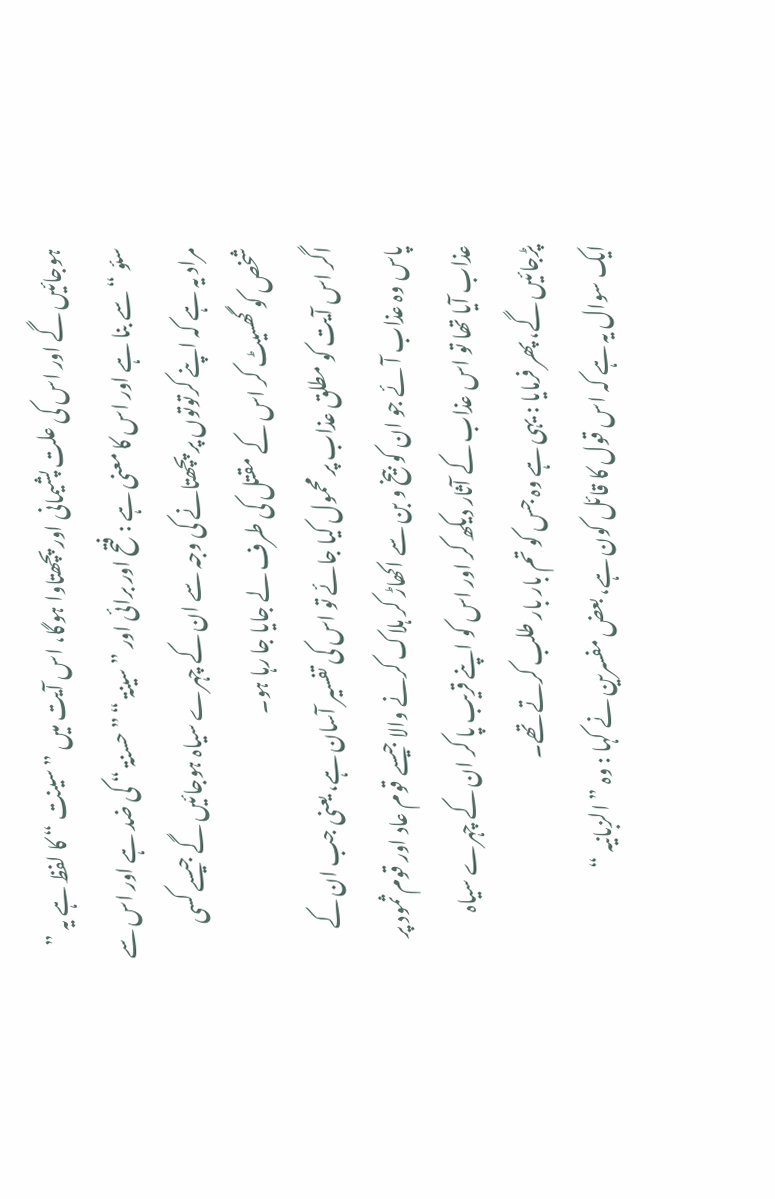ہوجائیں گے اور اس کی علت پشیمانی اور پچھتاوا ہوگا، اس آیت میں ” سینت “ کا لفظ ہے یہ ” سئو “ سے بنا ہے اور اس کا معنی ہے : فتح اور برائی اور ” سینۃ “ ” حسنۃ “ کی ضد ہے اور اس سے مراد یہ ہے کہ اپنے کرتوتوں پر پچھتانے کی وجہ سے ان کے چہرے سیاہ ہوجائیں گے جیسے کسی شخص کو گھسیٹ کر اس کے مقتل کی طرف لے جایا جا رہا ہو۔
اگر اس آیت کو مطلق عذاب پر محمول کیا جائے تو اس کی تفسیر آسان ہے، یعنی جب ان کے پاس وہ عذاب آئے جو ان کو بیخ و بن سے اکھاڑ کر ہلاک کرنے والا جیسے قوم عاد اور قوم ثمود پر عذاب آیا تھا تو اس عذاب کے آثار دیکھ کر اور اس کو اپنے قریب پا کر ان کے چہرے سیاہ پڑجائیں گے، پھر فرمایا : یہی ہے وہ جس کو تم بار بار طلب کرتے تھے۔
ایک سوال یہ ہے کہ اس قول کا قائل کون ہے، بعض مفسرین نے کہا : وہ ” الزبانیہ “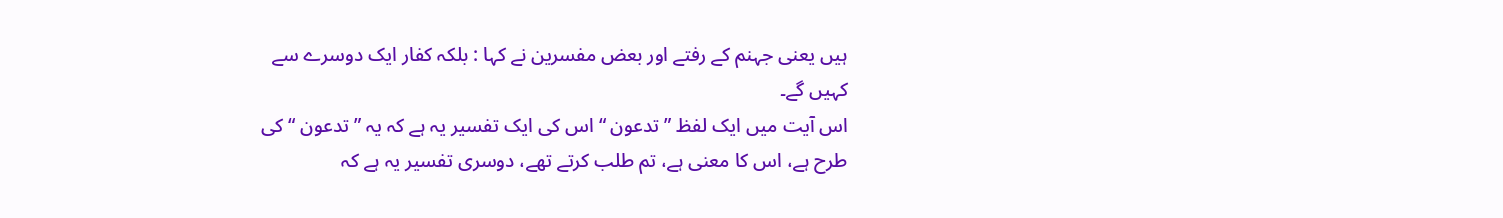ہیں یعنی جہنم کے رفتے اور بعض مفسرین نے کہا : بلکہ کفار ایک دوسرے سے کہیں گے۔
اس آیت میں ایک لفظ ” تدعون “ اس کی ایک تفسیر یہ ہے کہ یہ ” تدعون “ کی طرح ہے، اس کا معنی ہے، تم طلب کرتے تھے، دوسری تفسیر یہ ہے کہ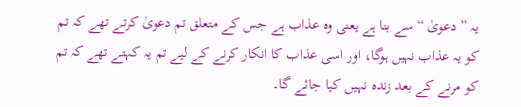یہ ” دعویٰ “ سے بنا ہے یعنی وہ عذاب ہے جس کے متعلق تم دعویٰ کرتے تھے کہ تم کو یہ عذاب نہیں ہوگا، اور اسی عذاب کا انکار کرنے کے لیے تم یہ کہتے تھے کہ تم کو مرنے کے بعد زندہ نہیں کیا جائے گا۔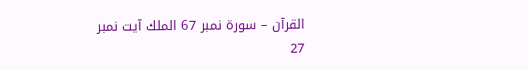القرآن – سورۃ نمبر 67 الملك آیت نمبر 27